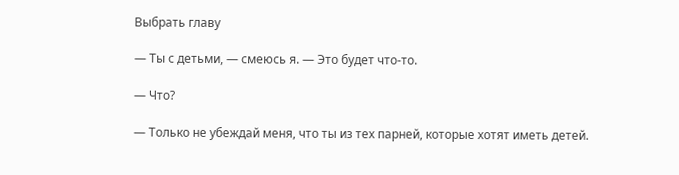Выбрать главу

— Ты с детьми, — смеюсь я. — Это будет что-то.

— Что?

— Только не убеждай меня, что ты из тех парней, которые хотят иметь детей.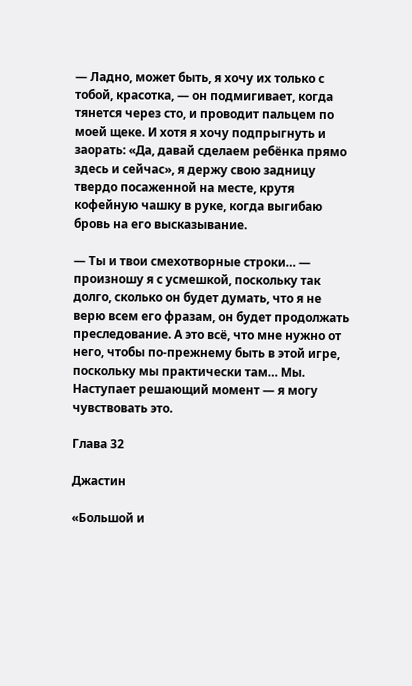— Ладно, может быть, я хочу их только с тобой, красотка, — он подмигивает, когда тянется через сто, и проводит пальцем по моей щеке. И хотя я хочу подпрыгнуть и заорать: «Да, давай сделаем ребёнка прямо здесь и сейчас», я держу свою задницу твердо посаженной на месте, крутя кофейную чашку в руке, когда выгибаю бровь на его высказывание.

— Ты и твои смехотворные строки… — произношу я с усмешкой, поскольку так долго, сколько он будет думать, что я не верю всем его фразам, он будет продолжать преследование. А это всё, что мне нужно от него, чтобы по-прежнему быть в этой игре, поскольку мы практически там… Мы. Наступает решающий момент — я могу чувствовать это.

Глава 32

Джастин

«Большой и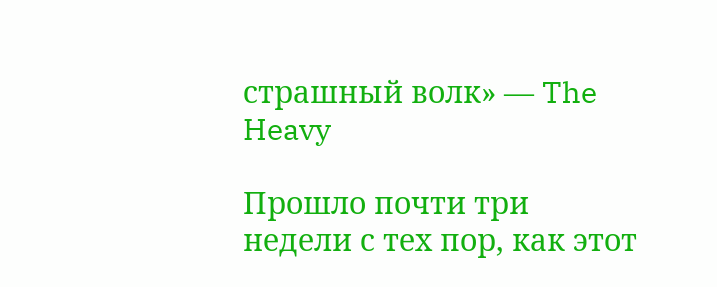страшный волк» — The Heavy

Прошло почти три недели с тех пор, как этот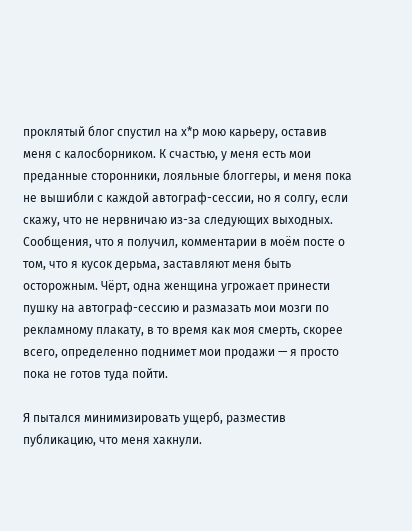проклятый блог спустил на х*р мою карьеру, оставив меня с калосборником. К счастью, у меня есть мои преданные сторонники, лояльные блоггеры, и меня пока не вышибли с каждой автограф-сессии, но я солгу, если скажу, что не нервничаю из-за следующих выходных. Сообщения, что я получил, комментарии в моём посте о том, что я кусок дерьма, заставляют меня быть осторожным. Чёрт, одна женщина угрожает принести пушку на автограф-сессию и размазать мои мозги по рекламному плакату, в то время как моя смерть, скорее всего, определенно поднимет мои продажи — я просто пока не готов туда пойти.

Я пытался минимизировать ущерб, разместив публикацию, что меня хакнули.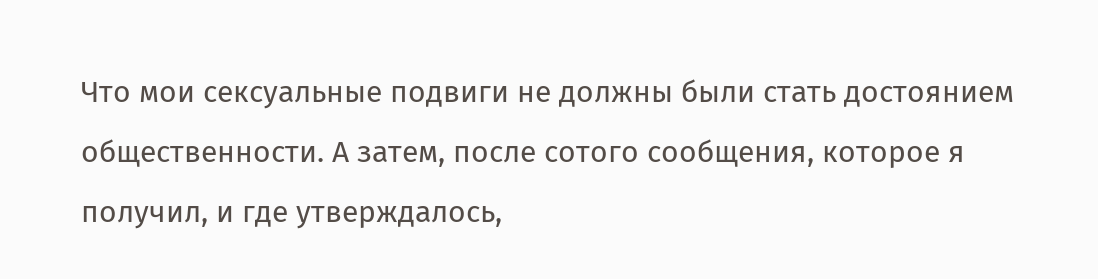Что мои сексуальные подвиги не должны были стать достоянием общественности. А затем, после сотого сообщения, которое я получил, и где утверждалось,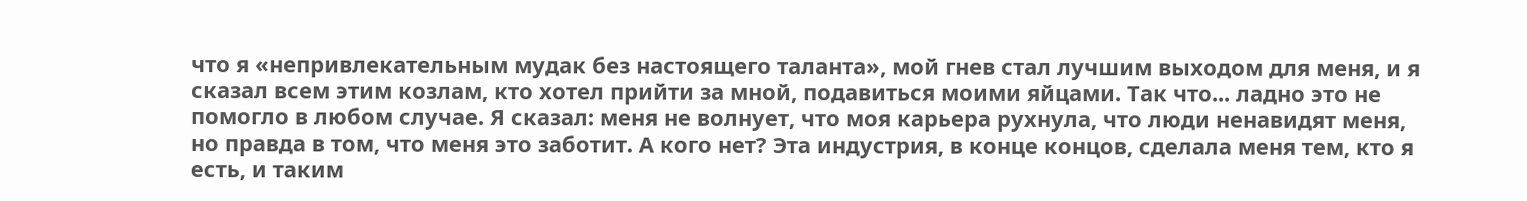что я «непривлекательным мудак без настоящего таланта», мой гнев стал лучшим выходом для меня, и я сказал всем этим козлам, кто хотел прийти за мной, подавиться моими яйцами. Так что... ладно это не помогло в любом случае. Я сказал: меня не волнует, что моя карьера рухнула, что люди ненавидят меня, но правда в том, что меня это заботит. А кого нет? Эта индустрия, в конце концов, сделала меня тем, кто я есть, и таким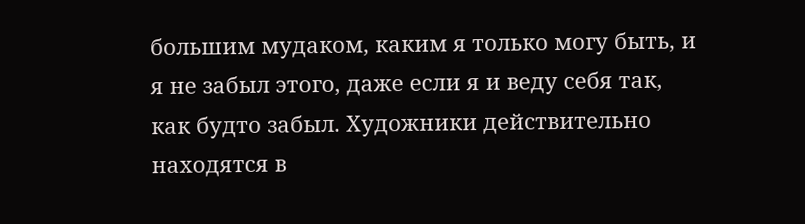большим мудаком, каким я только могу быть, и я не забыл этого, даже если я и веду себя так, как будто забыл. Художники действительно находятся в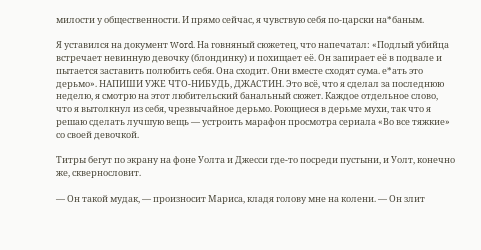милости у общественности. И прямо сейчас, я чувствую себя по-царски на*баным.

Я уставился на документ Word. На говняный сюжетец, что напечатал: «Подлый убийца встречает невинную девочку (блондинку) и похищает её. Он запирает её в подвале и пытается заставить полюбить себя. Она сходит. Они вместе сходят сума. е*ать это дерьмо». НАПИШИ УЖЕ ЧТО-НИБУДЬ, ДЖАСТИН. Это всё, что я сделал за последнюю неделю, я смотрю на этот любительский банальный сюжет. Каждое отдельное слово, что я вытолкнул из себя, чрезвычайное дерьмо. Роющиеся в дерьме мухи, так что я решаю сделать лучшую вещь — устроить марафон просмотра сериала «Во все тяжкие» со своей девочкой.

Титры бегут по экрану на фоне Уолта и Джесси где-то посреди пустыни, и Уолт, конечно же, сквернословит.

— Он такой мудак, — произносит Мариса, кладя голову мне на колени. — Он злит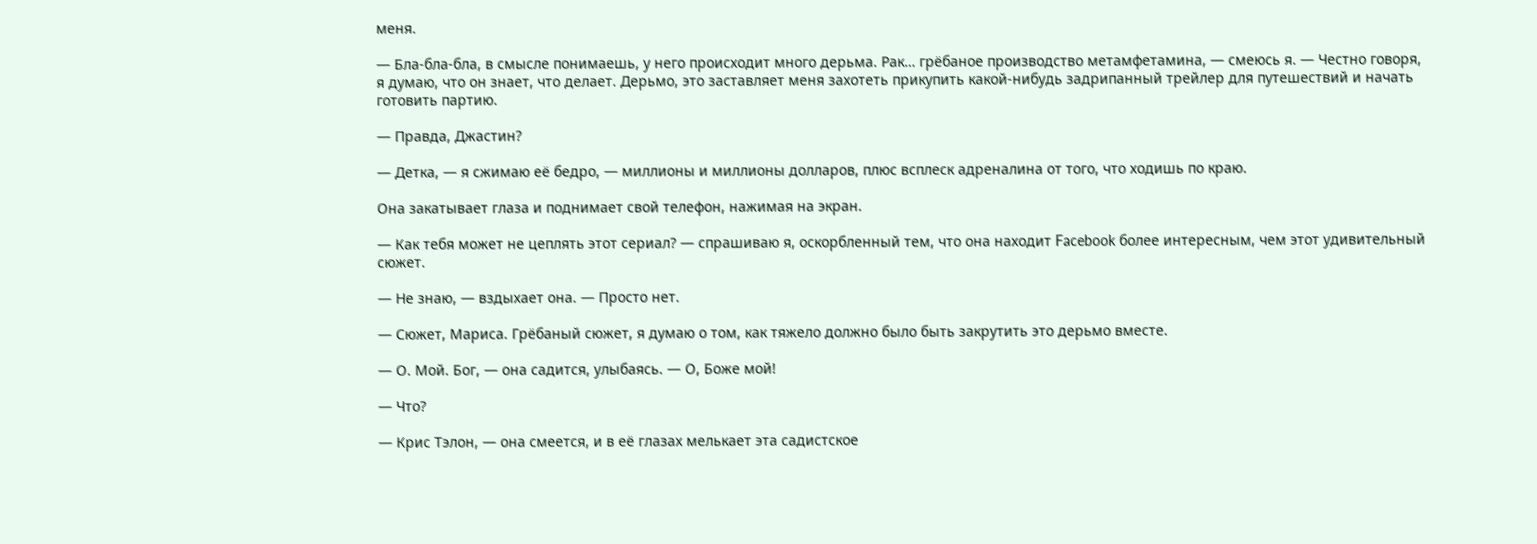меня.

— Бла-бла-бла, в смысле понимаешь, у него происходит много дерьма. Рак… грёбаное производство метамфетамина, — смеюсь я. — Честно говоря, я думаю, что он знает, что делает. Дерьмо, это заставляет меня захотеть прикупить какой-нибудь задрипанный трейлер для путешествий и начать готовить партию.

— Правда, Джастин?

— Детка, — я сжимаю её бедро, — миллионы и миллионы долларов, плюс всплеск адреналина от того, что ходишь по краю.

Она закатывает глаза и поднимает свой телефон, нажимая на экран.

— Как тебя может не цеплять этот сериал? — спрашиваю я, оскорбленный тем, что она находит Facebook более интересным, чем этот удивительный сюжет.

— Не знаю, — вздыхает она. — Просто нет.

— Сюжет, Мариса. Грёбаный сюжет, я думаю о том, как тяжело должно было быть закрутить это дерьмо вместе.

— О. Мой. Бог, — она садится, улыбаясь. — О, Боже мой!

— Что?

— Крис Тэлон, — она смеется, и в её глазах мелькает эта садистское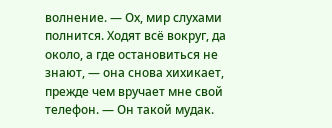волнение. — Ох, мир слухами полнится. Ходят всё вокруг, да около, а где остановиться не знают, — она снова хихикает, прежде чем вручает мне свой телефон. — Он такой мудак.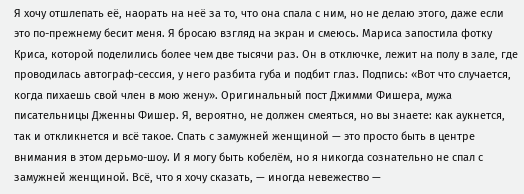Я хочу отшлепать её, наорать на неё за то, что она спала с ним, но не делаю этого, даже если это по-прежнему бесит меня. Я бросаю взгляд на экран и смеюсь. Мариса запостила фотку Криса, которой поделились более чем две тысячи раз. Он в отключке, лежит на полу в зале, где проводилась автограф-сессия, у него разбита губа и подбит глаз. Подпись: «Вот что случается, когда пихаешь свой член в мою жену». Оригинальный пост Джимми Фишера, мужа писательницы Дженны Фишер. Я, вероятно, не должен смеяться, но вы знаете: как аукнется, так и откликнется и всё такое. Спать с замужней женщиной — это просто быть в центре внимания в этом дерьмо-шоу. И я могу быть кобелём, но я никогда сознательно не спал с замужней женщиной. Всё, что я хочу сказать, — иногда невежество —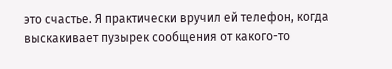это счастье. Я практически вручил ей телефон, когда выскакивает пузырек сообщения от какого-то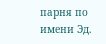парня по имени Эд.